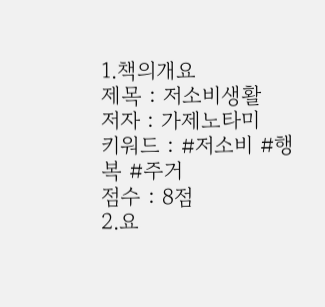1.책의개요
제목 : 저소비생활
저자 : 가제노타미
키워드 : #저소비 #행복 #주거
점수 : 8점
2.요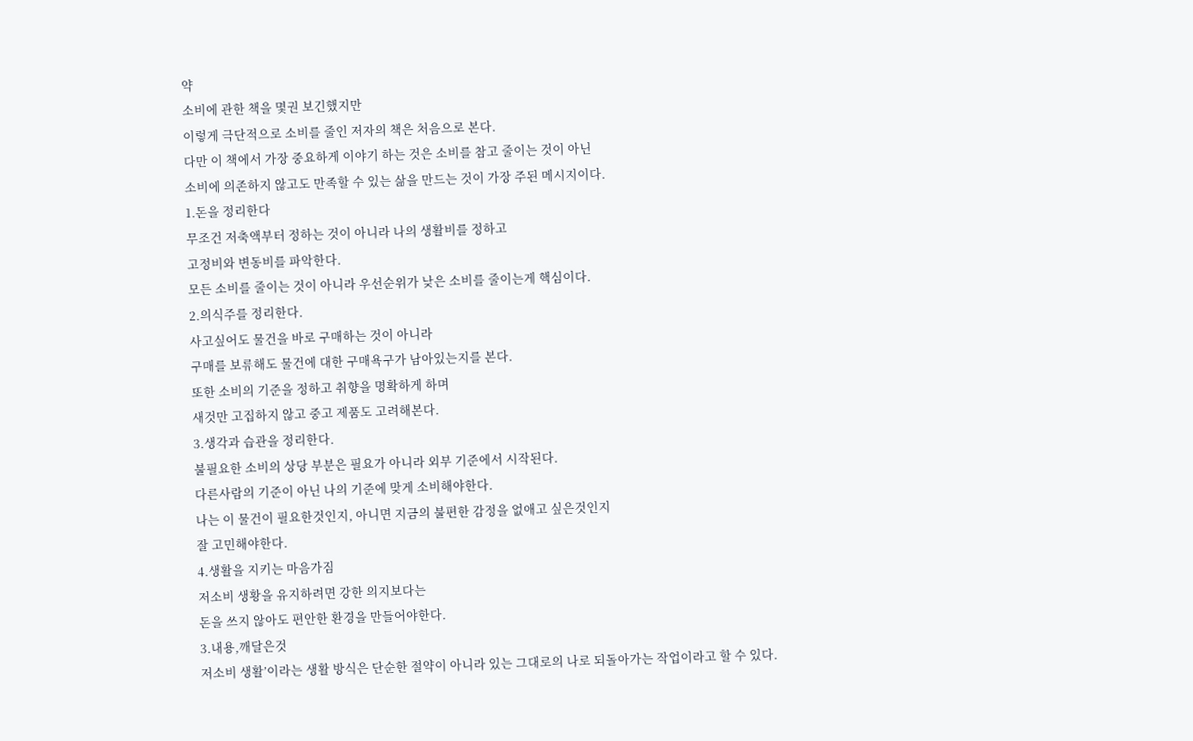약
소비에 관한 책을 몇권 보긴했지만
이렇게 극단적으로 소비를 줄인 저자의 책은 처음으로 본다.
다만 이 책에서 가장 중요하게 이야기 하는 것은 소비를 참고 줄이는 것이 아닌
소비에 의존하지 않고도 만족할 수 있는 삶을 만드는 것이 가장 주된 메시지이다.
1.돈을 정리한다
무조건 저축액부터 정하는 것이 아니라 나의 생활비를 정하고
고정비와 변동비를 파악한다.
모든 소비를 줄이는 것이 아니라 우선순위가 낮은 소비를 줄이는게 핵심이다.
2.의식주를 정리한다.
사고싶어도 물건을 바로 구매하는 것이 아니라
구매를 보류해도 물건에 대한 구매욕구가 남아있는지를 본다.
또한 소비의 기준을 정하고 취향을 명확하게 하며
새것만 고집하지 않고 중고 제품도 고려해본다.
3.생각과 습관을 정리한다.
불필요한 소비의 상당 부분은 필요가 아니라 외부 기준에서 시작된다.
다른사람의 기준이 아닌 나의 기준에 맞게 소비해야한다.
나는 이 물건이 필요한것인지, 아니면 지금의 불편한 감정을 없애고 싶은것인지
잘 고민해야한다.
4.생활을 지키는 마음가짐
저소비 생황을 유지하려면 강한 의지보다는
돈을 쓰지 않아도 편안한 환경을 만들어야한다.
3.내용,깨달은것
저소비 생활’이라는 생활 방식은 단순한 절약이 아니라 있는 그대로의 나로 되돌아가는 작업이라고 할 수 있다.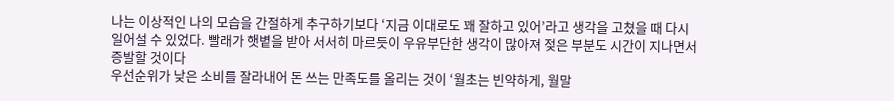나는 이상적인 나의 모습을 간절하게 추구하기보다 ‘지금 이대로도 꽤 잘하고 있어’라고 생각을 고쳤을 때 다시 일어설 수 있었다. 빨래가 햇볕을 받아 서서히 마르듯이 우유부단한 생각이 많아져 젖은 부분도 시간이 지나면서 증발할 것이다
우선순위가 낮은 소비를 잘라내어 돈 쓰는 만족도를 올리는 것이 ‘월초는 빈약하게, 월말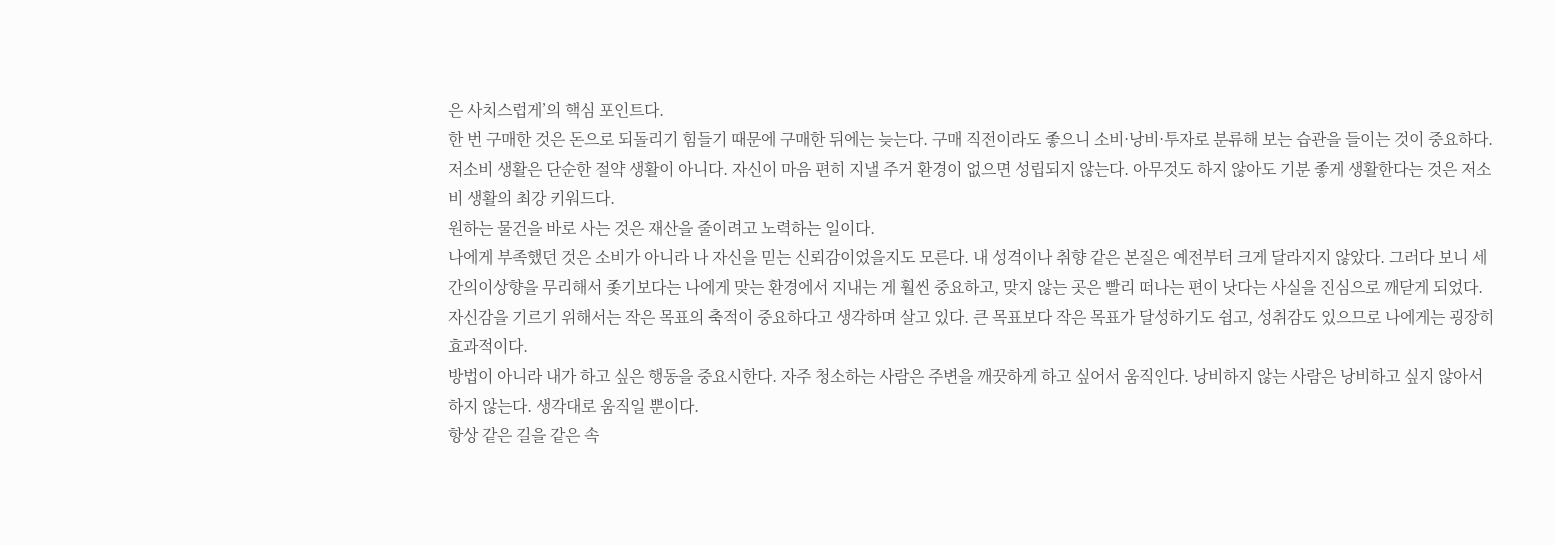은 사치스럽게’의 핵심 포인트다.
한 번 구매한 것은 돈으로 되돌리기 힘들기 때문에 구매한 뒤에는 늦는다. 구매 직전이라도 좋으니 소비·낭비·투자로 분류해 보는 습관을 들이는 것이 중요하다.
저소비 생활은 단순한 절약 생활이 아니다. 자신이 마음 편히 지낼 주거 환경이 없으면 성립되지 않는다. 아무것도 하지 않아도 기분 좋게 생활한다는 것은 저소비 생활의 최강 키워드다.
원하는 물건을 바로 사는 것은 재산을 줄이려고 노력하는 일이다.
나에게 부족했던 것은 소비가 아니라 나 자신을 믿는 신뢰감이었을지도 모른다. 내 성격이나 취향 같은 본질은 예전부터 크게 달라지지 않았다. 그러다 보니 세간의이상향을 무리해서 좇기보다는 나에게 맞는 환경에서 지내는 게 훨씬 중요하고, 맞지 않는 곳은 빨리 떠나는 편이 낫다는 사실을 진심으로 깨닫게 되었다.
자신감을 기르기 위해서는 작은 목표의 축적이 중요하다고 생각하며 살고 있다. 큰 목표보다 작은 목표가 달성하기도 쉽고, 성취감도 있으므로 나에게는 굉장히 효과적이다.
방법이 아니라 내가 하고 싶은 행동을 중요시한다. 자주 청소하는 사람은 주변을 깨끗하게 하고 싶어서 움직인다. 낭비하지 않는 사람은 낭비하고 싶지 않아서 하지 않는다. 생각대로 움직일 뿐이다.
항상 같은 길을 같은 속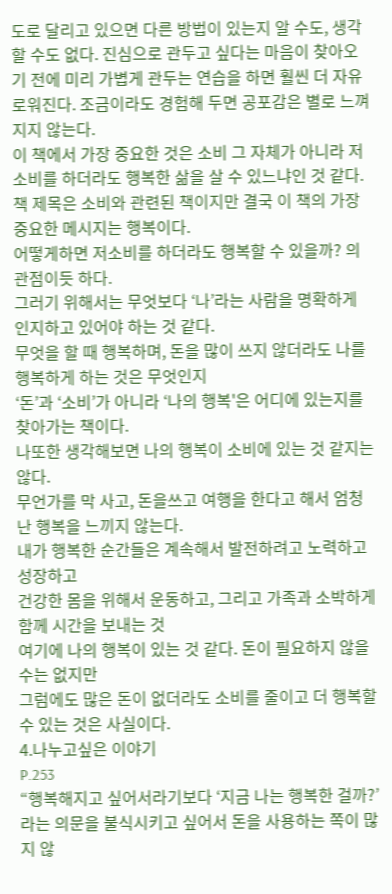도로 달리고 있으면 다른 방법이 있는지 알 수도, 생각할 수도 없다. 진심으로 관두고 싶다는 마음이 찾아오기 전에 미리 가볍게 관두는 연습을 하면 훨씬 더 자유로워진다. 조금이라도 경험해 두면 공포감은 별로 느껴지지 않는다.
이 책에서 가장 중요한 것은 소비 그 자체가 아니라 저소비를 하더라도 행복한 삶을 살 수 있느냐인 것 같다.
책 제목은 소비와 관련된 책이지만 결국 이 책의 가장 중요한 메시지는 행복이다.
어떻게하면 저소비를 하더라도 행복할 수 있을까? 의 관점이듯 하다.
그러기 위해서는 무엇보다 ‘나’라는 사람을 명확하게 인지하고 있어야 하는 것 같다.
무엇을 할 때 행복하며, 돈을 많이 쓰지 않더라도 나를 행복하게 하는 것은 무엇인지
‘돈’과 ‘소비’가 아니라 ‘나의 행복'은 어디에 있는지를 찾아가는 책이다.
나또한 생각해보면 나의 행복이 소비에 있는 것 같지는 않다.
무언가를 막 사고, 돈을쓰고 여행을 한다고 해서 엄청난 행복을 느끼지 않는다.
내가 행복한 순간들은 계속해서 발전하려고 노력하고 성장하고
건강한 몸을 위해서 운동하고, 그리고 가족과 소박하게 함께 시간을 보내는 것
여기에 나의 행복이 있는 것 같다. 돈이 필요하지 않을 수는 없지만
그럼에도 많은 돈이 없더라도 소비를 줄이고 더 행복할 수 있는 것은 사실이다.
4.나누고싶은 이야기
P.253
“행복해지고 싶어서라기보다 ‘지금 나는 행복한 걸까?’라는 의문을 불식시키고 싶어서 돈을 사용하는 쪽이 많지 않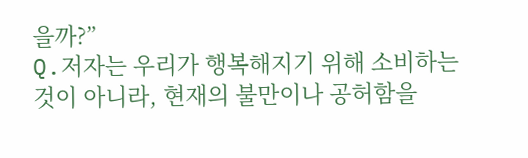을까?”
Q.저자는 우리가 행복해지기 위해 소비하는 것이 아니라, 현재의 불만이나 공허함을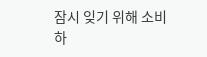잠시 잊기 위해 소비하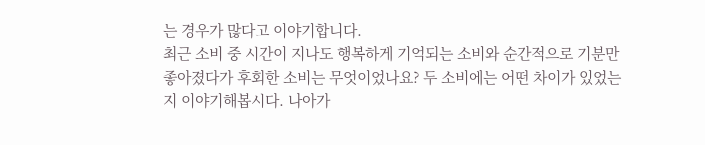는 경우가 많다고 이야기합니다.
최근 소비 중 시간이 지나도 행복하게 기억되는 소비와 순간적으로 기분만 좋아졌다가 후회한 소비는 무엇이었나요? 두 소비에는 어떤 차이가 있었는지 이야기해봅시다. 나아가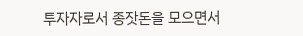투자자로서 종잣돈을 모으면서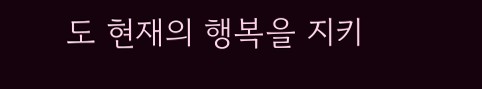도 현재의 행복을 지키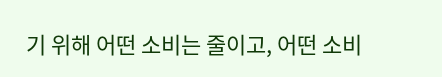기 위해 어떤 소비는 줄이고, 어떤 소비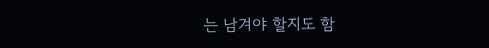는 남겨야 할지도 함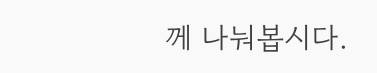께 나눠봅시다.